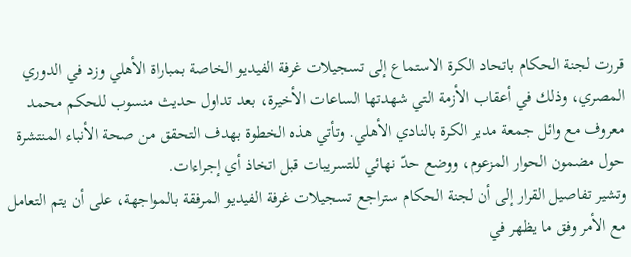قررت لجنة الحكام باتحاد الكرة الاستماع إلى تسجيلات غرفة الفيديو الخاصة بمباراة الأهلي وزد في الدوري المصري، وذلك في أعقاب الأزمة التي شهدتها الساعات الأخيرة، بعد تداول حديث منسوب للحكم محمد معروف مع وائل جمعة مدير الكرة بالنادي الأهلي. وتأتي هذه الخطوة بهدف التحقق من صحة الأنباء المنتشرة حول مضمون الحوار المزعوم، ووضع حدّ نهائي للتسريبات قبل اتخاذ أي إجراءات.
وتشير تفاصيل القرار إلى أن لجنة الحكام ستراجع تسجيلات غرفة الفيديو المرفقة بالمواجهة، على أن يتم التعامل مع الأمر وفق ما يظهر في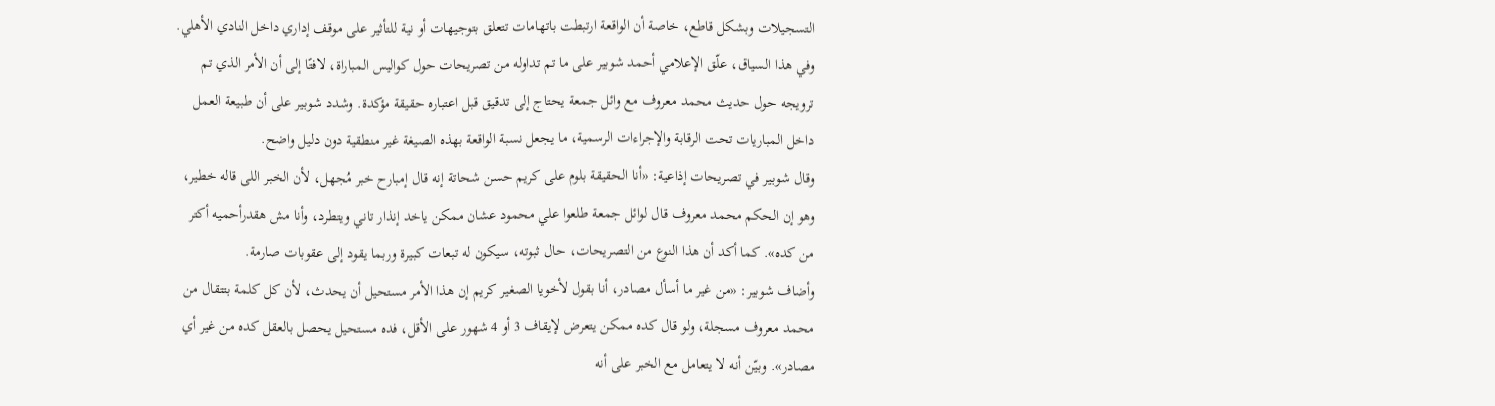التسجيلات وبشكل قاطع، خاصة أن الواقعة ارتبطت باتهامات تتعلق بتوجيهات أو نية للتأثير على موقف إداري داخل النادي الأهلي.
وفي هذا السياق، علّق الإعلامي أحمد شوبير على ما تم تداوله من تصريحات حول كواليس المباراة، لافتًا إلى أن الأمر الذي تم ترويجه حول حديث محمد معروف مع وائل جمعة يحتاج إلى تدقيق قبل اعتباره حقيقة مؤكدة. وشدد شوبير على أن طبيعة العمل داخل المباريات تحت الرقابة والإجراءات الرسمية، ما يجعل نسبة الواقعة بهذه الصيغة غير منطقية دون دليل واضح.
وقال شوبير في تصريحات إذاعية: «أنا الحقيقة بلوم على كريم حسن شحاتة إنه قال إمبارح خبر مُجهل، لأن الخبر اللى قاله خطير، وهو إن الحكم محمد معروف قال لوائل جمعة طلعوا علي محمود عشان ممكن ياخد إنذار تاني ويتطرد، وأنا مش هقدرأحميه أكتر من كده». كما أكد أن هذا النوع من التصريحات، حال ثبوته، سيكون له تبعات كبيرة وربما يقود إلى عقوبات صارمة.
وأضاف شوبير: «من غير ما أسأل مصادر، أنا بقول لأخويا الصغير كريم إن هذا الأمر مستحيل أن يحدث، لأن كل كلمة بتتقال من محمد معروف مسجلة، ولو قال كده ممكن يتعرض لإيقاف 3 أو 4 شهور على الأقل، فده مستحيل يحصل بالعقل كده من غير أي مصادر». وبيّن أنه لا يتعامل مع الخبر على أنه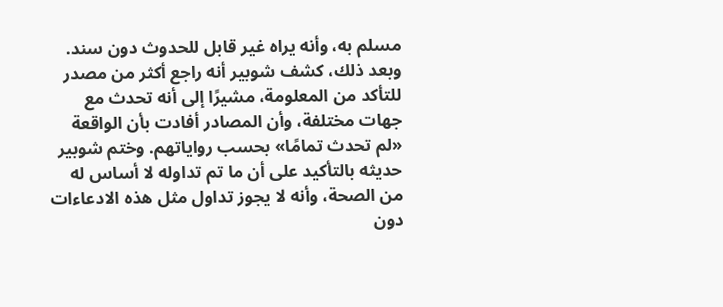مسلم به، وأنه يراه غير قابل للحدوث دون سند.
وبعد ذلك، كشف شوبير أنه راجع أكثر من مصدر للتأكد من المعلومة، مشيرًا إلى أنه تحدث مع جهات مختلفة، وأن المصادر أفادت بأن الواقعة «لم تحدث تمامًا» بحسب رواياتهم. وختم شوبير حديثه بالتأكيد على أن ما تم تداوله لا أساس له من الصحة، وأنه لا يجوز تداول مثل هذه الادعاءات دون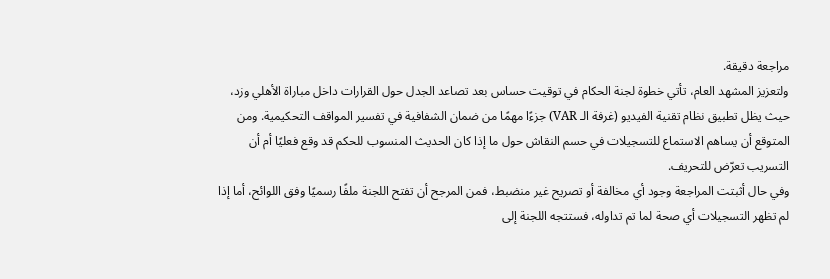مراجعة دقيقة.
ولتعزيز المشهد العام، تأتي خطوة لجنة الحكام في توقيت حساس بعد تصاعد الجدل حول القرارات داخل مباراة الأهلي وزد، حيث يظل تطبيق نظام تقنية الفيديو (غرفة الـ VAR) جزءًا مهمًا من ضمان الشفافية في تفسير المواقف التحكيمية. ومن المتوقع أن يساهم الاستماع للتسجيلات في حسم النقاش حول ما إذا كان الحديث المنسوب للحكم قد وقع فعليًا أم أن التسريب تعرّض للتحريف.
وفي حال أثبتت المراجعة وجود أي مخالفة أو تصريح غير منضبط، فمن المرجح أن تفتح اللجنة ملفًا رسميًا وفق اللوائح، أما إذا لم تظهر التسجيلات أي صحة لما تم تداوله، فستتجه اللجنة إلى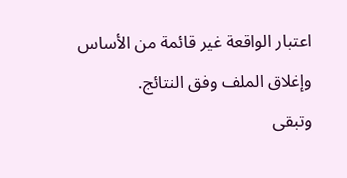اعتبار الواقعة غير قائمة من الأساس وإغلاق الملف وفق النتائج.
وتبقى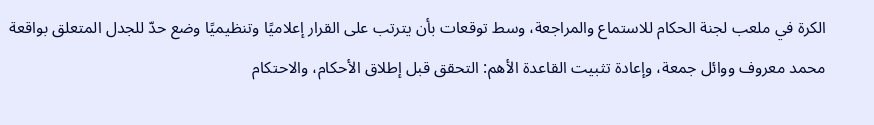الكرة في ملعب لجنة الحكام للاستماع والمراجعة، وسط توقعات بأن يترتب على القرار إعلاميًا وتنظيميًا وضع حدّ للجدل المتعلق بواقعة محمد معروف ووائل جمعة، وإعادة تثبيت القاعدة الأهم: التحقق قبل إطلاق الأحكام، والاحتكام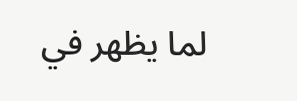لما يظهر في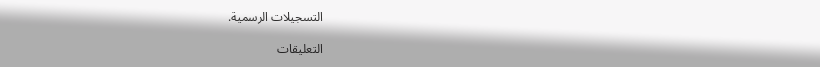التسجيلات الرسمية.

التعليقات